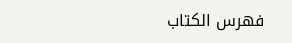فهرس الكتاب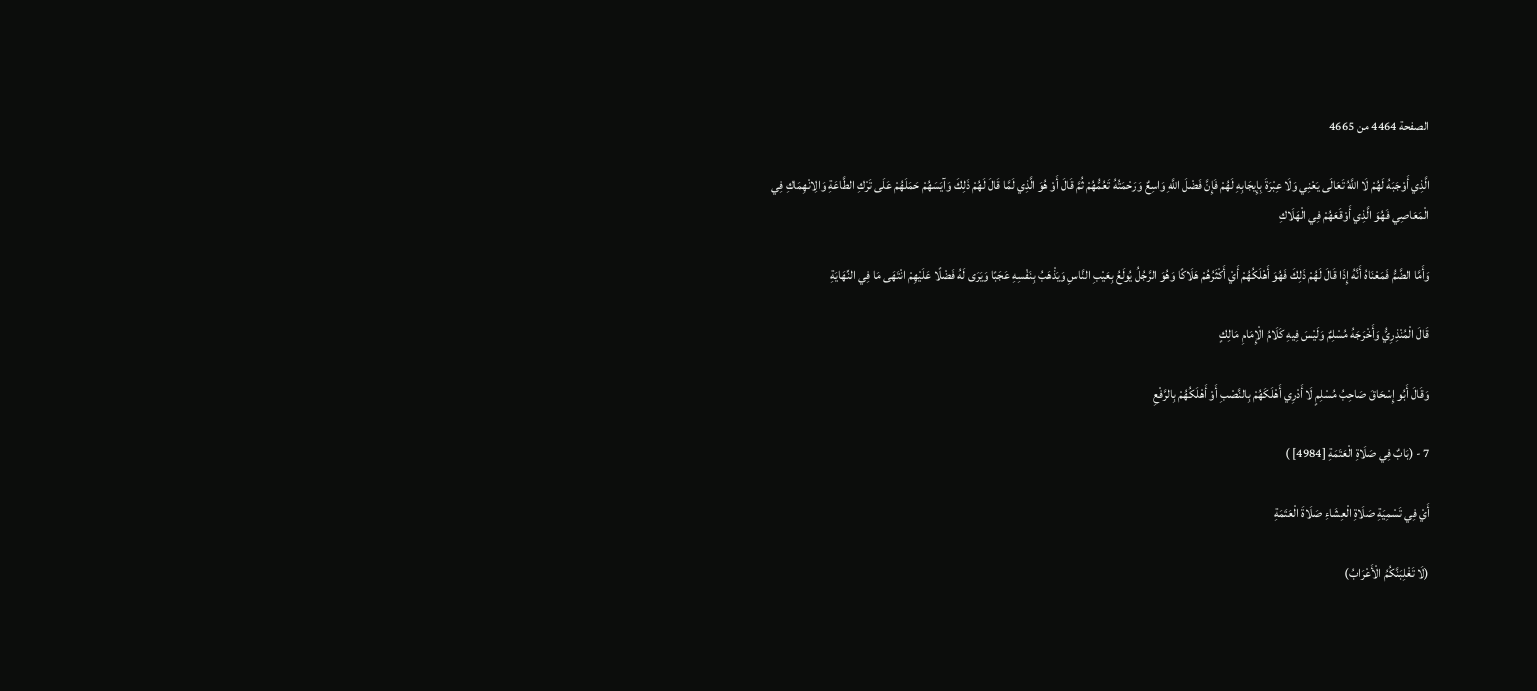الصفحة 4464 من 4665

الَّذِي أَوْجَبَهُ لَهُمْ لَا اللَّهُ تَعَالَى يَعْنِي وَلَا عِبْرَةَ بِإِيجَابِهِ لَهُمْ فَإِنَّ فَضْلَ اللَّهِ وَاسِعٌ وَرَحْمَتُهُ تَعُمُّهُمْ ثُمَّ قَالَ أَوْ هُوَ الَّذِي لَمَّا قَالَ لَهُمْ ذَلِكَ وَآيَسَهُمْ حَمَلَهُمْ عَلَى تَرْكِ الطَّاعَةِ وَالِانْهِمَاكِ فِي الْمَعَاصِي فَهُوَ الَّذِي أَوْقَعَهُمْ فِي الْهَلَاكِ

وَأَمَّا الضَّمُّ فَمَعْنَاهُ أَنَّهُ إِذَا قَالَ لَهُمْ ذَلِكَ فَهُوَ أَهْلَكُهُمْ أَيْ أَكْثَرُهُمْ هَلَاكًا وَهُوَ الرَّجُلُ يُولَعُ بِعَيْبِ النَّاسِ وَيَذْهَبُ بِنَفْسِهِ عَجَبًا وَيَرَى لَهُ فَضْلًا عَلَيْهِمْ انْتَهَى مَا فِي النِّهَايَةِ

قَالَ الْمُنْذِرِيُّ وَأَخْرَجَهُ مُسْلِمٌ وَلَيْسَ فِيهِ كَلَامُ الْإِمَامِ مَالِكٍ

وَقَالَ أَبُو إِسْحَاقَ صَاحِبُ مُسْلِمٍ لَا أَدْرِي أَهْلَكَهُمْ بِالنَّصْبِ أَوْ أَهْلَكُهُمْ بِالرَّفْعِ

7 - (بَابٌ فِي صَلَاةِ الْعَتَمَةِ [4984] )

أَيْ فِي تَسْمِيَةِ صَلَاةِ الْعِشَاءِ صَلَاةَ الْعَتَمَةِ

(لَا تَغْلِبَنَّكُمُ الْأَعْرَابُ)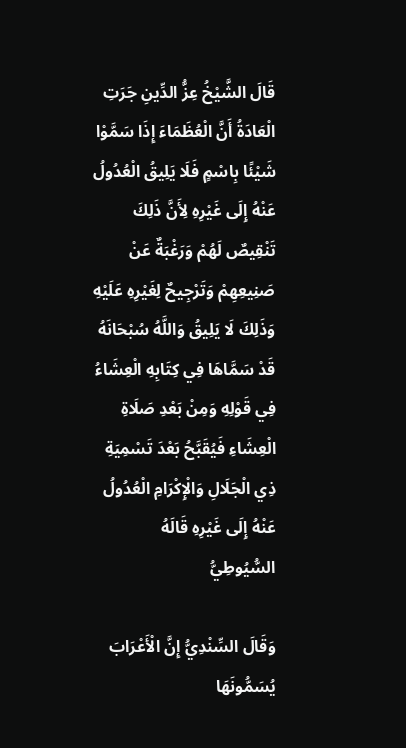قَالَ الشَّيْخُ عِزُّ الدِّينِ جَرَتِ الْعَادَةُ أَنَّ الْعُظَمَاءَ إِذَا سَمَّوْا شَيْئًا بِاسْمٍ فَلَا يَلِيقُ الْعُدُولُ عَنْهُ إِلَى غَيْرِهِ لِأَنَّ ذَلِكَ تَنْقِيصٌ لَهُمْ وَرَغْبَةٌ عَنْ صَنِيعِهِمْ وَتَرْجِيحٌ لِغَيْرِهِ عَلَيْهِ وَذَلِكَ لَا يَلِيقُ وَاللَّهُ سُبْحَانَهُ قَدْ سَمَّاهَا فِي كِتَابِهِ الْعِشَاءُ فِي قَوْلِهِ وَمِنْ بَعْدِ صَلَاةِ الْعِشَاءِ فَيُقَبَّحُ بَعْدَ تَسْمِيَةِ ذِي الْجَلَالِ وَالْإِكْرَامِ الْعُدُولُ عَنْهُ إِلَى غَيْرِهِ قَالَهُ السُّيُوطِيُّ

وَقَالَ السِّنْدِيُّ إِنَّ الْأَعْرَابَ يُسَمُّونَهَا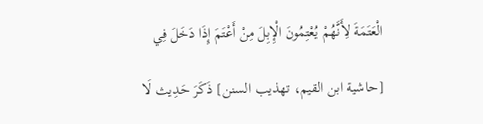الْعَتَمَةَ لِأَنَّهُمْ يُعْتِمُونَ الْإِبِلَ مِنْ أَعْتَمَ إِذَا دَخَلَ فِي

[حاشية ابن القيم، تهذيب السنن] ذَكَرَ حَدِيث لَا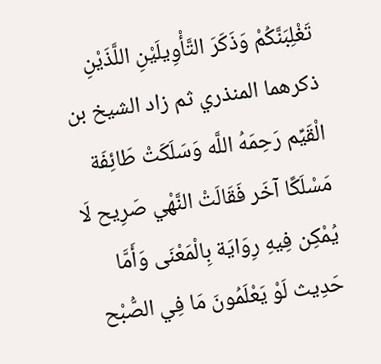تَغْلِبَنَّكُمْ وَذَكَرَ التَّأْوِيلَيْنِ اللَّذَيْنِ ذكرهما المنذري ثم زاد الشيخ بن الْقَيِّم رَحِمَهُ اللَّه وَسَلَكَتْ طَائِفَة مَسْلَكًا آخَر فَقَالَتْ النَّهْي صَرِيح لَا يُمْكِن فِيهِ رِوَايَة بِالْمَعْنَى وَأَمَّا حَدِيث لَوْ يَعْلَمُونَ مَا فِي الصُّبْح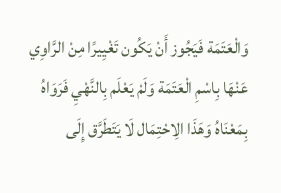وَالْعَتَمَة فَيَجُوز أَنْ يَكُون تَغْيِيرًا مِنْ الرَّاوِي عَنْهَا بِاسْمِ الْعَتَمَة وَلَمْ يَعْلَم بِالنَّهْيِ فَرَوَاهُ بِمَعْنَاهُ وَهَذَا الِاحْتِمَال لَا يَتَطَرَّق إِلَى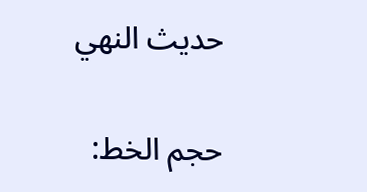حديث النهي

حجم الخط: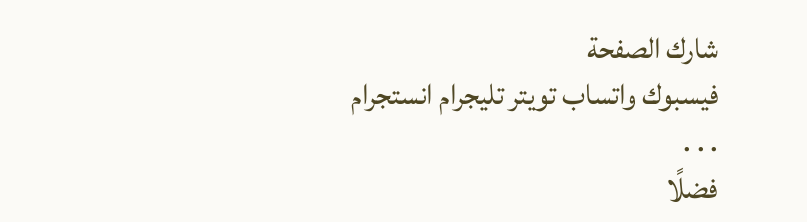شارك الصفحة
فيسبوك واتساب تويتر تليجرام انستجرام
. . .
فضلًا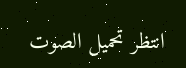انتظر تحميل الصوت